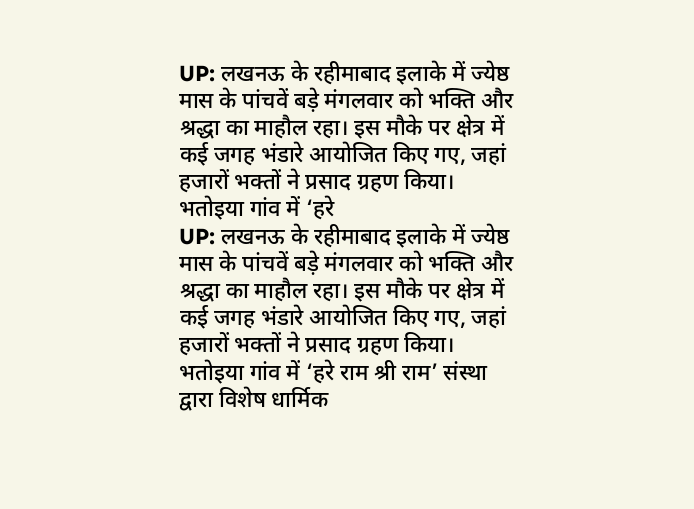UP: लखनऊ के रहीमाबाद इलाके में ज्येष्ठ मास के पांचवें बड़े मंगलवार को भक्ति और श्रद्धा का माहौल रहा। इस मौके पर क्षेत्र में कई जगह भंडारे आयोजित किए गए, जहां हजारों भक्तों ने प्रसाद ग्रहण किया। भतोइया गांव में ‘हरे
UP: लखनऊ के रहीमाबाद इलाके में ज्येष्ठ मास के पांचवें बड़े मंगलवार को भक्ति और श्रद्धा का माहौल रहा। इस मौके पर क्षेत्र में कई जगह भंडारे आयोजित किए गए, जहां हजारों भक्तों ने प्रसाद ग्रहण किया। भतोइया गांव में ‘हरे राम श्री राम’ संस्था द्वारा विशेष धार्मिक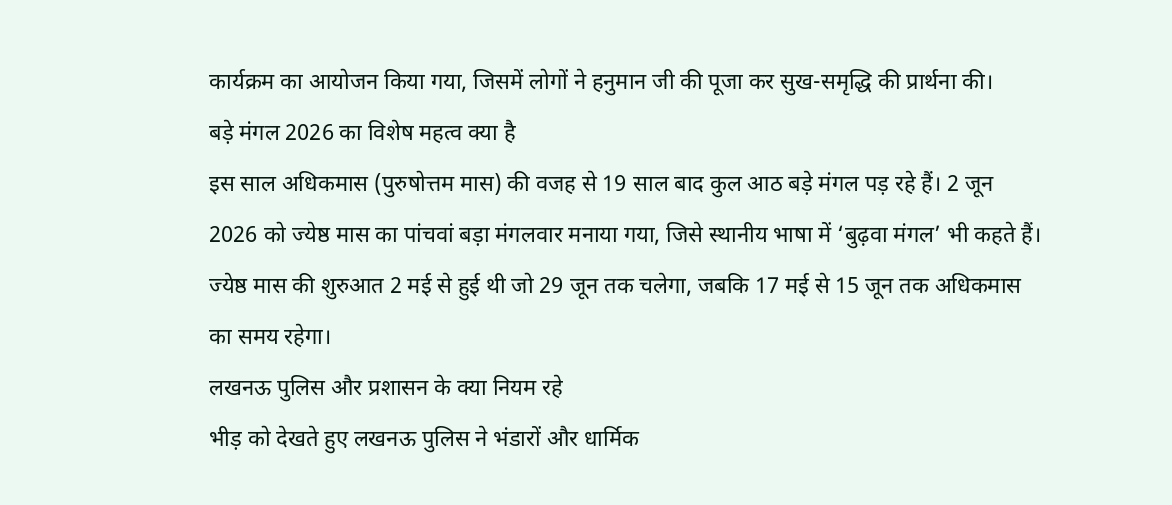कार्यक्रम का आयोजन किया गया, जिसमें लोगों ने हनुमान जी की पूजा कर सुख-समृद्धि की प्रार्थना की।
बड़े मंगल 2026 का विशेष महत्व क्या है
इस साल अधिकमास (पुरुषोत्तम मास) की वजह से 19 साल बाद कुल आठ बड़े मंगल पड़ रहे हैं। 2 जून 2026 को ज्येष्ठ मास का पांचवां बड़ा मंगलवार मनाया गया, जिसे स्थानीय भाषा में ‘बुढ़वा मंगल’ भी कहते हैं। ज्येष्ठ मास की शुरुआत 2 मई से हुई थी जो 29 जून तक चलेगा, जबकि 17 मई से 15 जून तक अधिकमास का समय रहेगा।
लखनऊ पुलिस और प्रशासन के क्या नियम रहे
भीड़ को देखते हुए लखनऊ पुलिस ने भंडारों और धार्मिक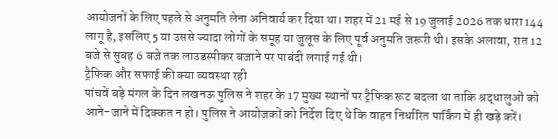आयोजनों के लिए पहले से अनुमति लेना अनिवार्य कर दिया था। शहर में 21 मई से 19 जुलाई 2026 तक धारा 144 लागू है, इसलिए 5 या उससे ज्यादा लोगों के समूह या जुलूस के लिए पूर्व अनुमति जरूरी थी। इसके अलावा, रात 12 बजे से सुबह 6 बजे तक लाउडस्पीकर बजाने पर पाबंदी लगाई गई थी।
ट्रैफिक और सफाई की क्या व्यवस्था रही
पांचवें बड़े मंगल के दिन लखनऊ पुलिस ने शहर के 17 मुख्य स्थानों पर ट्रैफिक रूट बदला था ताकि श्रद्धालुओं को आने-जाने में दिक्कत न हो। पुलिस ने आयोजकों को निर्देश दिए थे कि वाहन निर्धारित पार्किंग में ही खड़े करें।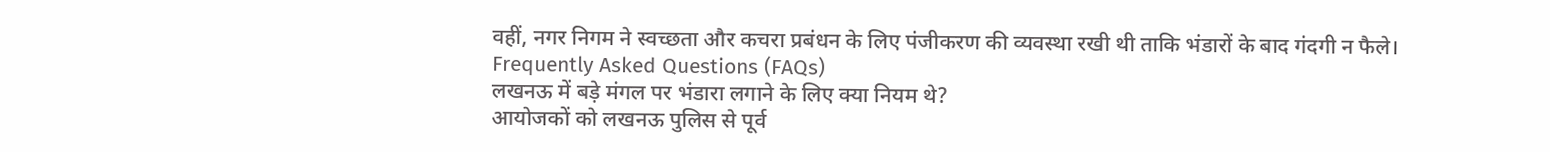वहीं, नगर निगम ने स्वच्छता और कचरा प्रबंधन के लिए पंजीकरण की व्यवस्था रखी थी ताकि भंडारों के बाद गंदगी न फैले।
Frequently Asked Questions (FAQs)
लखनऊ में बड़े मंगल पर भंडारा लगाने के लिए क्या नियम थे?
आयोजकों को लखनऊ पुलिस से पूर्व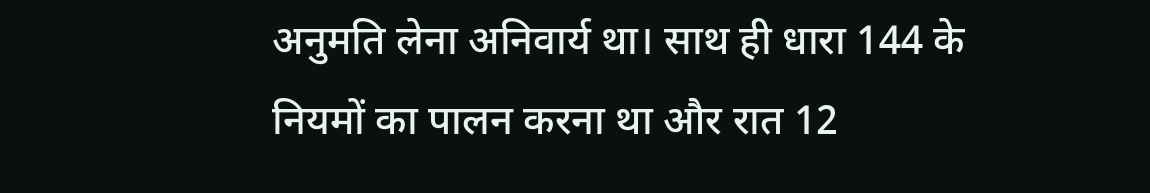अनुमति लेना अनिवार्य था। साथ ही धारा 144 के नियमों का पालन करना था और रात 12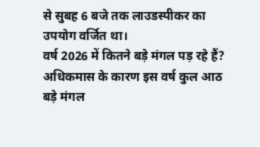से सुबह 6 बजे तक लाउडस्पीकर का उपयोग वर्जित था।
वर्ष 2026 में कितने बड़े मंगल पड़ रहे हैं?
अधिकमास के कारण इस वर्ष कुल आठ बड़े मंगल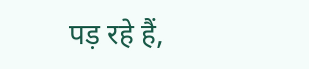पड़ रहे हैं,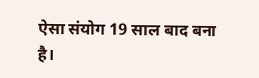ऐसा संयोग 19 साल बाद बना है।